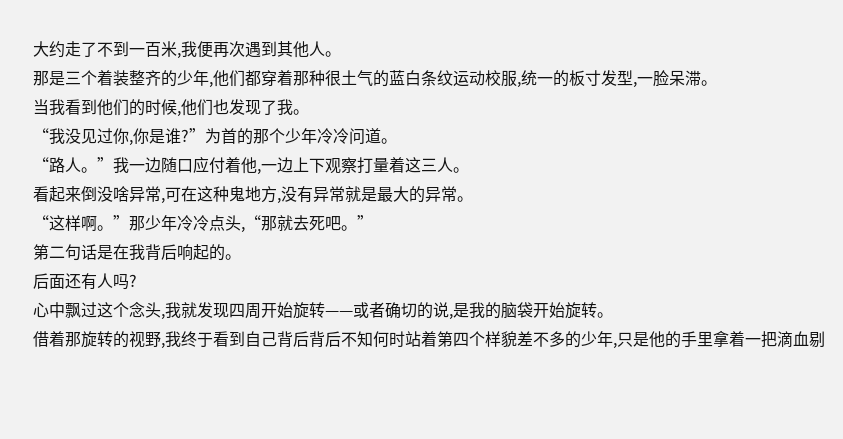大约走了不到一百米,我便再次遇到其他人。
那是三个着装整齐的少年,他们都穿着那种很土气的蓝白条纹运动校服,统一的板寸发型,一脸呆滞。
当我看到他们的时候,他们也发现了我。
“我没见过你,你是谁?”为首的那个少年冷冷问道。
“路人。”我一边随口应付着他,一边上下观察打量着这三人。
看起来倒没啥异常,可在这种鬼地方,没有异常就是最大的异常。
“这样啊。”那少年冷冷点头,“那就去死吧。”
第二句话是在我背后响起的。
后面还有人吗?
心中飘过这个念头,我就发现四周开始旋转——或者确切的说,是我的脑袋开始旋转。
借着那旋转的视野,我终于看到自己背后背后不知何时站着第四个样貌差不多的少年,只是他的手里拿着一把滴血剔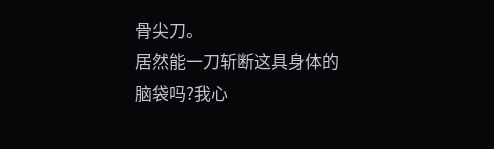骨尖刀。
居然能一刀斩断这具身体的脑袋吗?我心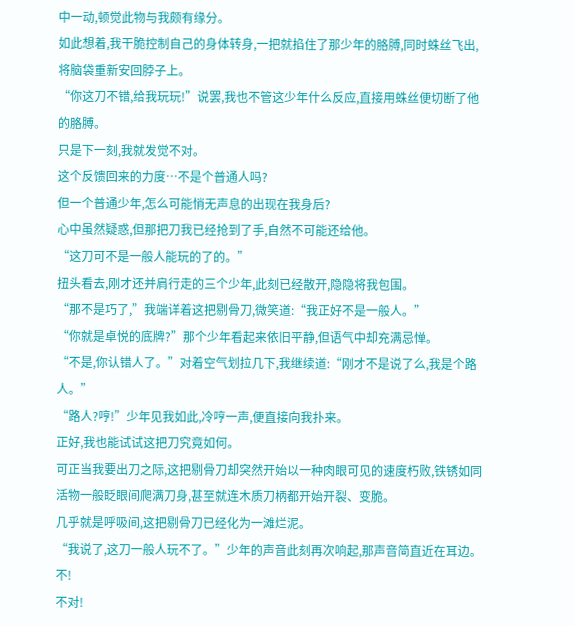中一动,顿觉此物与我颇有缘分。
如此想着,我干脆控制自己的身体转身,一把就掐住了那少年的胳膊,同时蛛丝飞出,将脑袋重新安回脖子上。
“你这刀不错,给我玩玩!”说罢,我也不管这少年什么反应,直接用蛛丝便切断了他的胳膊。
只是下一刻,我就发觉不对。
这个反馈回来的力度…不是个普通人吗?
但一个普通少年,怎么可能悄无声息的出现在我身后?
心中虽然疑惑,但那把刀我已经抢到了手,自然不可能还给他。
“这刀可不是一般人能玩的了的。”
扭头看去,刚才还并肩行走的三个少年,此刻已经散开,隐隐将我包围。
“那不是巧了,”我端详着这把剔骨刀,微笑道:“我正好不是一般人。”
“你就是卓悦的底牌?”那个少年看起来依旧平静,但语气中却充满忌惮。
“不是,你认错人了。”对着空气划拉几下,我继续道:“刚才不是说了么,我是个路人。”
“路人?哼!”少年见我如此,冷哼一声,便直接向我扑来。
正好,我也能试试这把刀究竟如何。
可正当我要出刀之际,这把剔骨刀却突然开始以一种肉眼可见的速度朽败,铁锈如同活物一般眨眼间爬满刀身,甚至就连木质刀柄都开始开裂、变脆。
几乎就是呼吸间,这把剔骨刀已经化为一滩烂泥。
“我说了,这刀一般人玩不了。”少年的声音此刻再次响起,那声音简直近在耳边。
不!
不对!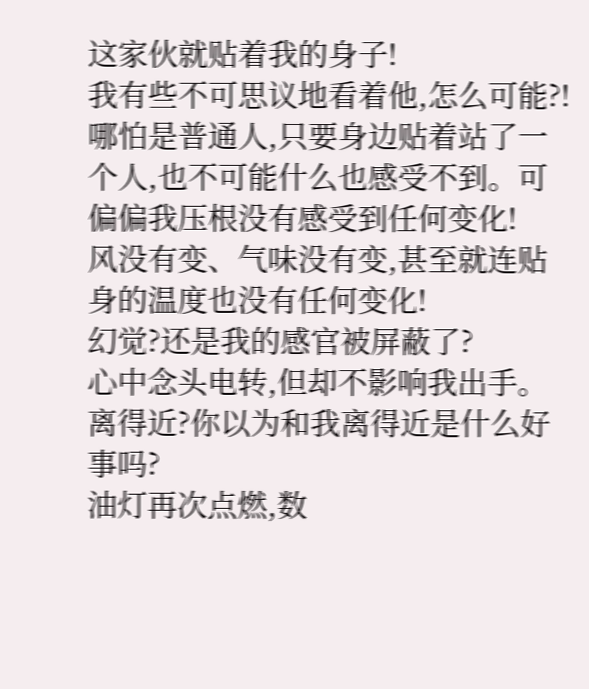这家伙就贴着我的身子!
我有些不可思议地看着他,怎么可能?!
哪怕是普通人,只要身边贴着站了一个人,也不可能什么也感受不到。可偏偏我压根没有感受到任何变化!
风没有变、气味没有变,甚至就连贴身的温度也没有任何变化!
幻觉?还是我的感官被屏蔽了?
心中念头电转,但却不影响我出手。
离得近?你以为和我离得近是什么好事吗?
油灯再次点燃,数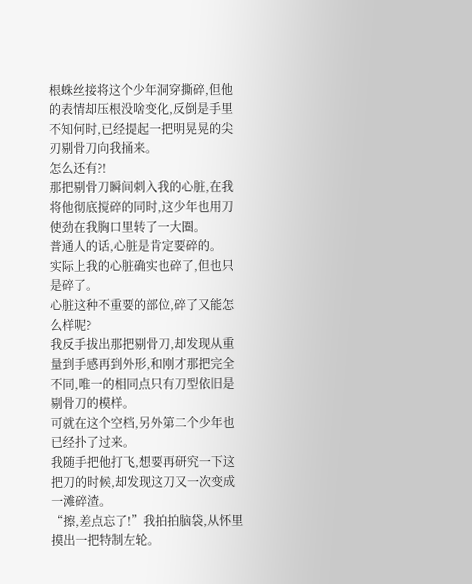根蛛丝接将这个少年洞穿撕碎,但他的表情却压根没啥变化,反倒是手里不知何时,已经提起一把明晃晃的尖刃剔骨刀向我捅来。
怎么还有?!
那把剔骨刀瞬间刺入我的心脏,在我将他彻底搅碎的同时,这少年也用刀使劲在我胸口里转了一大圈。
普通人的话,心脏是肯定要碎的。
实际上我的心脏确实也碎了,但也只是碎了。
心脏这种不重要的部位,碎了又能怎么样呢?
我反手拔出那把剔骨刀,却发现从重量到手感再到外形,和刚才那把完全不同,唯一的相同点只有刀型依旧是剔骨刀的模样。
可就在这个空档,另外第二个少年也已经扑了过来。
我随手把他打飞,想要再研究一下这把刀的时候,却发现这刀又一次变成一滩碎渣。
“擦,差点忘了!”我拍拍脑袋,从怀里摸出一把特制左轮。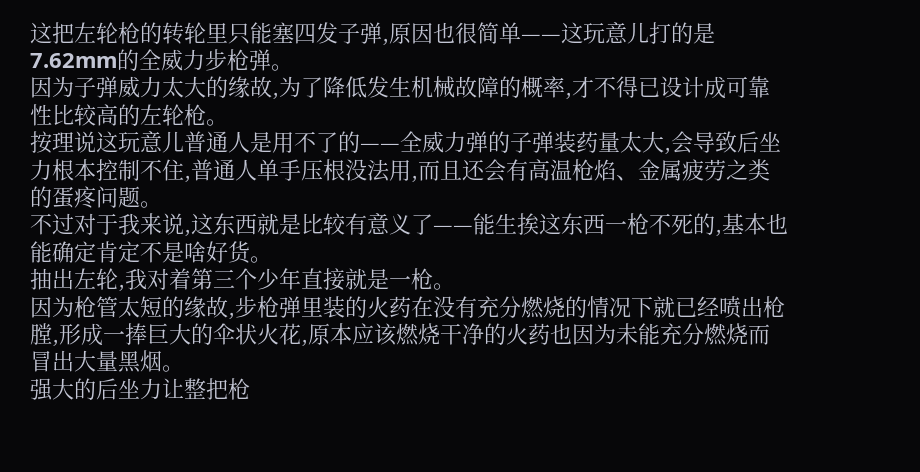这把左轮枪的转轮里只能塞四发子弹,原因也很简单——这玩意儿打的是7.62mm的全威力步枪弹。
因为子弹威力太大的缘故,为了降低发生机械故障的概率,才不得已设计成可靠性比较高的左轮枪。
按理说这玩意儿普通人是用不了的——全威力弹的子弹装药量太大,会导致后坐力根本控制不住,普通人单手压根没法用,而且还会有高温枪焰、金属疲劳之类的蛋疼问题。
不过对于我来说,这东西就是比较有意义了——能生挨这东西一枪不死的,基本也能确定肯定不是啥好货。
抽出左轮,我对着第三个少年直接就是一枪。
因为枪管太短的缘故,步枪弹里装的火药在没有充分燃烧的情况下就已经喷出枪膛,形成一捧巨大的伞状火花,原本应该燃烧干净的火药也因为未能充分燃烧而冒出大量黑烟。
强大的后坐力让整把枪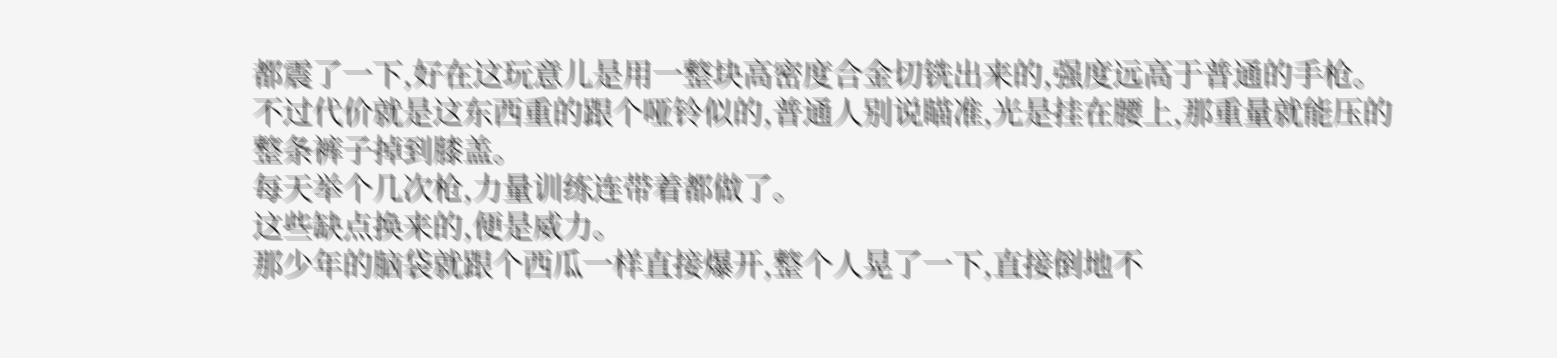都震了一下,好在这玩意儿是用一整块高密度合金切铣出来的,强度远高于普通的手枪。
不过代价就是这东西重的跟个哑铃似的,普通人别说瞄准,光是挂在腰上,那重量就能压的整条裤子掉到膝盖。
每天举个几次枪,力量训练连带着都做了。
这些缺点换来的,便是威力。
那少年的脑袋就跟个西瓜一样直接爆开,整个人晃了一下,直接倒地不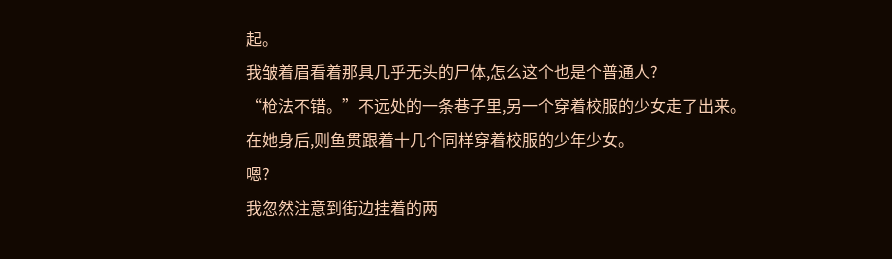起。
我皱着眉看着那具几乎无头的尸体,怎么这个也是个普通人?
“枪法不错。”不远处的一条巷子里,另一个穿着校服的少女走了出来。
在她身后,则鱼贯跟着十几个同样穿着校服的少年少女。
嗯?
我忽然注意到街边挂着的两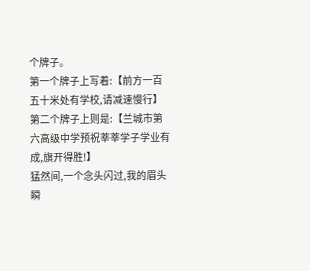个牌子。
第一个牌子上写着:【前方一百五十米处有学校,请减速慢行】
第二个牌子上则是:【兰城市第六高级中学预祝莘莘学子学业有成,旗开得胜!】
猛然间,一个念头闪过,我的眉头瞬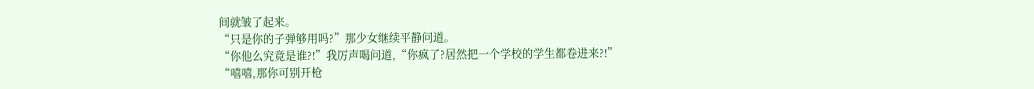间就皱了起来。
“只是你的子弹够用吗?”那少女继续平静问道。
“你他么究竟是谁?!”我厉声喝问道,“你疯了?居然把一个学校的学生都卷进来?!”
“嘻嘻,那你可别开枪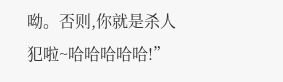呦。否则,你就是杀人犯啦~哈哈哈哈哈!”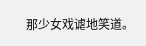那少女戏谑地笑道。